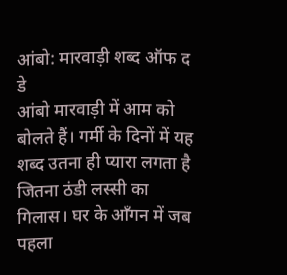आंबो: मारवाड़ी शब्द ऑफ द डे
आंबो मारवाड़ी में आम को बोलते हैं। गर्मी के दिनों में यह शब्द उतना ही प्यारा लगता है जितना ठंडी लस्सी का गिलास। घर के आँगन में जब पहला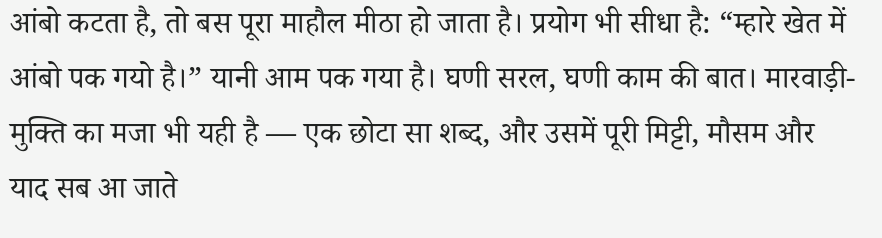आंबो कटता है, तो बस पूरा माहौल मीठा हो जाता है। प्रयोग भी सीधा है: “म्हारे खेत में आंबो पक गयो है।” यानी आम पक गया है। घणी सरल, घणी काम की बात। मारवाड़ी-मुक्ति का मजा भी यही है — एक छोटा सा शब्द, और उसमें पूरी मिट्टी, मौसम और याद सब आ जाते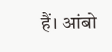हैं। आंबो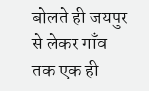बोलते ही जयपुर से लेकर गाँव तक एक ही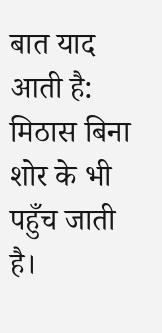बात याद आती है: मिठास बिना शोर के भी पहुँच जाती है।